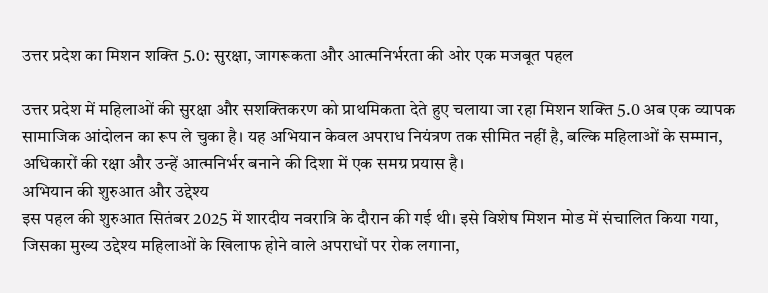उत्तर प्रदेश का मिशन शक्ति 5.0: सुरक्षा, जागरूकता और आत्मनिर्भरता की ओर एक मजबूत पहल

उत्तर प्रदेश में महिलाओं की सुरक्षा और सशक्तिकरण को प्राथमिकता देते हुए चलाया जा रहा मिशन शक्ति 5.0 अब एक व्यापक सामाजिक आंदोलन का रूप ले चुका है। यह अभियान केवल अपराध नियंत्रण तक सीमित नहीं है, बल्कि महिलाओं के सम्मान, अधिकारों की रक्षा और उन्हें आत्मनिर्भर बनाने की दिशा में एक समग्र प्रयास है।
अभियान की शुरुआत और उद्देश्य
इस पहल की शुरुआत सितंबर 2025 में शारदीय नवरात्रि के दौरान की गई थी। इसे विशेष मिशन मोड में संचालित किया गया, जिसका मुख्य उद्देश्य महिलाओं के खिलाफ होने वाले अपराधों पर रोक लगाना,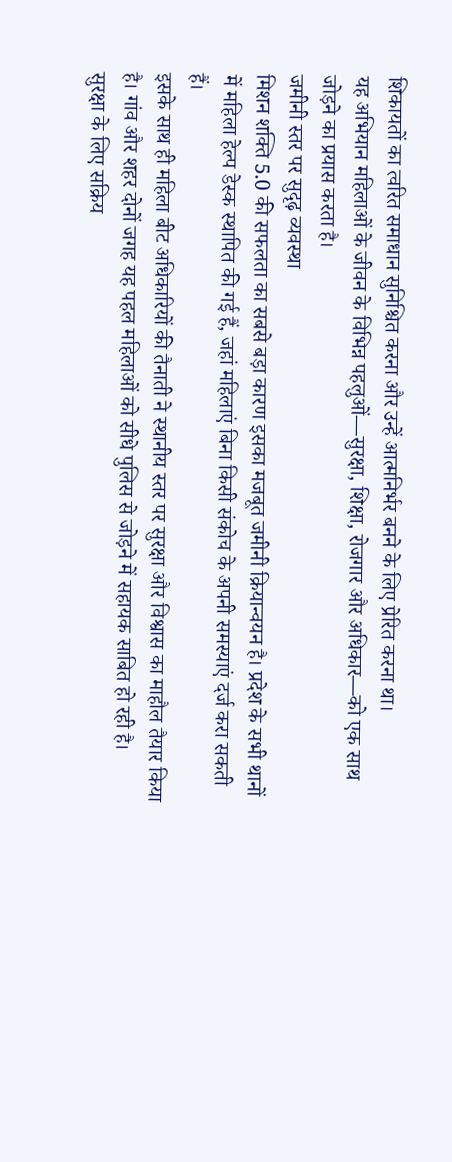शिकायतों का त्वरित समाधान सुनिश्चित करना और उन्हें आत्मनिर्भर बनने के लिए प्रेरित करना था।
यह अभियान महिलाओं के जीवन के विभिन्न पहलुओं—सुरक्षा, शिक्षा, रोजगार और अधिकार—को एक साथ जोड़ने का प्रयास करता है।
जमीनी स्तर पर सुदृढ़ व्यवस्था
मिशन शक्ति 5.0 की सफलता का सबसे बड़ा कारण इसका मजबूत जमीनी क्रियान्वयन है। प्रदेश के सभी थानों में महिला हेल्प डेस्क स्थापित की गई हैं, जहां महिलाएं बिना किसी संकोच के अपनी समस्याएं दर्ज करा सकती हैं।
इसके साथ ही महिला बीट अधिकारियों की तैनाती ने स्थानीय स्तर पर सुरक्षा और विश्वास का माहौल तैयार किया है। गांव और शहर दोनों जगह यह पहल महिलाओं को सीधे पुलिस से जोड़ने में सहायक साबित हो रही है।
सुरक्षा के लिए सक्रिय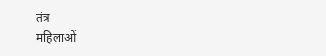तंत्र
महिलाओं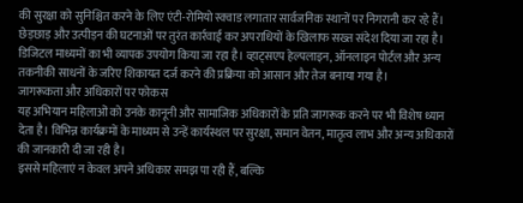की सुरक्षा को सुनिश्चित करने के लिए एंटी-रोमियो स्क्वाड लगातार सार्वजनिक स्थानों पर निगरानी कर रहे हैं। छेड़छाड़ और उत्पीड़न की घटनाओं पर तुरंत कार्रवाई कर अपराधियों के खिलाफ सख्त संदेश दिया जा रहा है।
डिजिटल माध्यमों का भी व्यापक उपयोग किया जा रहा है। व्हाट्सएप हेल्पलाइन, ऑनलाइन पोर्टल और अन्य तकनीकी साधनों के जरिए शिकायत दर्ज करने की प्रक्रिया को आसान और तेज बनाया गया है।
जागरूकता और अधिकारों पर फोकस
यह अभियान महिलाओं को उनके कानूनी और सामाजिक अधिकारों के प्रति जागरूक करने पर भी विशेष ध्यान देता है। विभिन्न कार्यक्रमों के माध्यम से उन्हें कार्यस्थल पर सुरक्षा, समान वेतन, मातृत्व लाभ और अन्य अधिकारों की जानकारी दी जा रही है।
इससे महिलाएं न केवल अपने अधिकार समझ पा रही हैं, बल्कि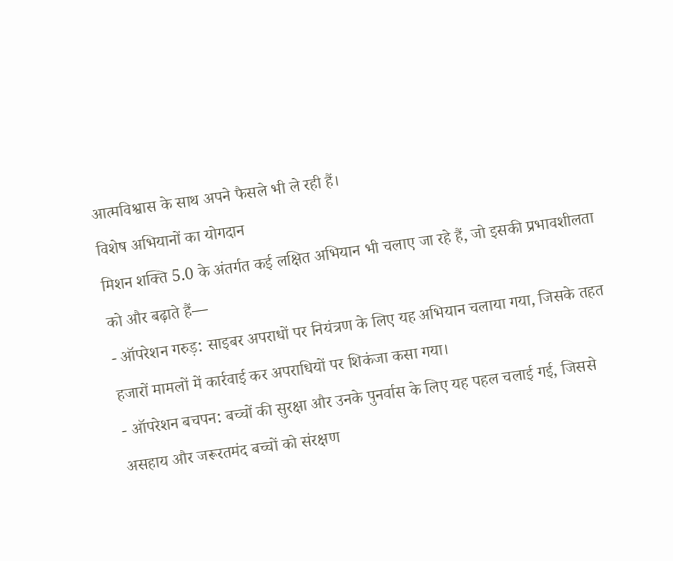आत्मविश्वास के साथ अपने फैसले भी ले रही हैं।
विशेष अभियानों का योगदान
मिशन शक्ति 5.0 के अंतर्गत कई लक्षित अभियान भी चलाए जा रहे हैं, जो इसकी प्रभावशीलता को और बढ़ाते हैं—
- ऑपरेशन गरुड़: साइबर अपराधों पर नियंत्रण के लिए यह अभियान चलाया गया, जिसके तहत हजारों मामलों में कार्रवाई कर अपराधियों पर शिकंजा कसा गया।
- ऑपरेशन बचपन: बच्चों की सुरक्षा और उनके पुनर्वास के लिए यह पहल चलाई गई, जिससे असहाय और जरूरतमंद बच्चों को संरक्षण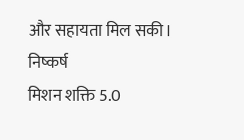और सहायता मिल सकी।
निष्कर्ष
मिशन शक्ति 5.0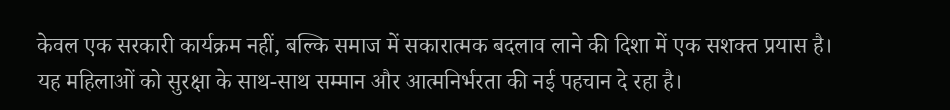केवल एक सरकारी कार्यक्रम नहीं, बल्कि समाज में सकारात्मक बदलाव लाने की दिशा में एक सशक्त प्रयास है। यह महिलाओं को सुरक्षा के साथ-साथ सम्मान और आत्मनिर्भरता की नई पहचान दे रहा है।